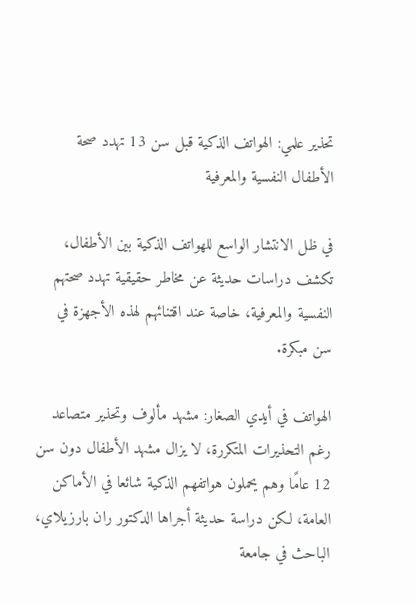تحذير علمي: الهواتف الذكية قبل سن 13 تهدد صحة الأطفال النفسية والمعرفية

في ظل الانتشار الواسع للهواتف الذكية بين الأطفال، تكشف دراسات حديثة عن مخاطر حقيقية تهدد صحتهم النفسية والمعرفية، خاصة عند اقتنائهم لهذه الأجهزة في سن مبكرة.

الهواتف في أيدي الصغار: مشهد مألوف وتحذير متصاعد
رغم التحذيرات المتكررة، لا يزال مشهد الأطفال دون سن 12 عامًا وهم يحملون هواتفهم الذكية شائعا في الأماكن العامة، لكن دراسة حديثة أجراها الدكتور ران بارزيلاي، الباحث في جامعة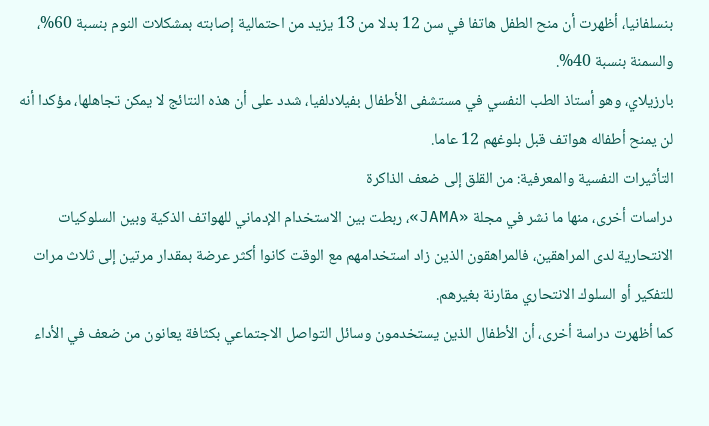بنسلفانيا، أظهرت أن منح الطفل هاتفا في سن 12 بدلا من 13 يزيد من احتمالية إصابته بمشكلات النوم بنسبة 60%، والسمنة بنسبة 40%.
بارزيلاي، وهو أستاذ الطب النفسي في مستشفى الأطفال بفيلادلفيا، شدد على أن هذه النتائج لا يمكن تجاهلها، مؤكدا أنه لن يمنح أطفاله هواتف قبل بلوغهم 12 عاما.
التأثيرات النفسية والمعرفية: من القلق إلى ضعف الذاكرة
دراسات أخرى، منها ما نشر في مجلة «JAMA»، ربطت بين الاستخدام الإدماني للهواتف الذكية وبين السلوكيات الانتحارية لدى المراهقين، فالمراهقون الذين زاد استخدامهم مع الوقت كانوا أكثر عرضة بمقدار مرتين إلى ثلاث مرات للتفكير أو السلوك الانتحاري مقارنة بغيرهم.
كما أظهرت دراسة أخرى، أن الأطفال الذين يستخدمون وسائل التواصل الاجتماعي بكثافة يعانون من ضعف في الأداء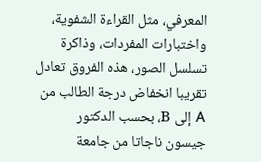المعرفي، مثل القراءة الشفوية، واختبارات المفردات، وذاكرة تسلسل الصور، هذه الفروق تعادل تقريبا انخفاض درجة الطالب من A إلى B، بحسب الدكتور جيسون ناجاتا من جامعة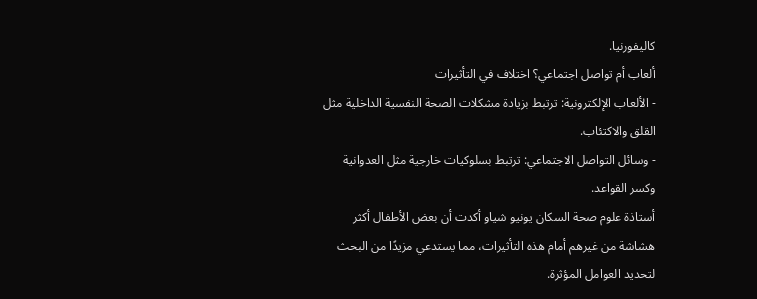كاليفورنيا.
ألعاب أم تواصل اجتماعي؟ اختلاف في التأثيرات
- الألعاب الإلكترونية: ترتبط بزيادة مشكلات الصحة النفسية الداخلية مثل القلق والاكتئاب.
- وسائل التواصل الاجتماعي: ترتبط بسلوكيات خارجية مثل العدوانية وكسر القواعد.
أستاذة علوم صحة السكان يونيو شياو أكدت أن بعض الأطفال أكثر هشاشة من غيرهم أمام هذه التأثيرات، مما يستدعي مزيدًا من البحث لتحديد العوامل المؤثرة.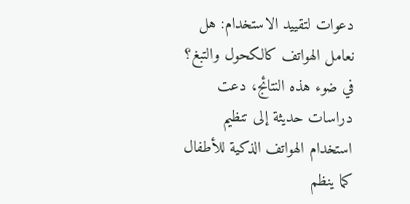دعوات لتقييد الاستخدام: هل نعامل الهواتف كالكحول والتبغ؟
في ضوء هذه النتائج، دعت دراسات حديثة إلى تنظيم استخدام الهواتف الذكية للأطفال كما ينظم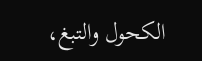الكحول والتبغ،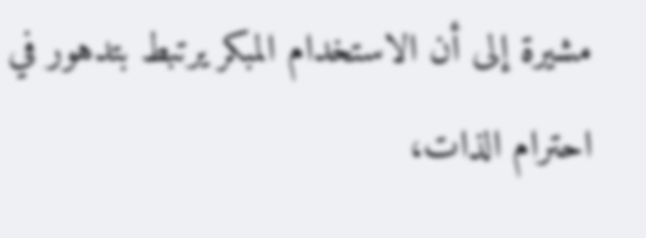مشيرة إلى أن الاستخدام المبكر يرتبط بتدهور في احترام الذات،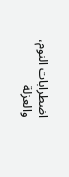اضطرابات النوم، والعزلة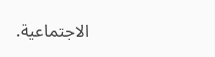الاجتماعية.